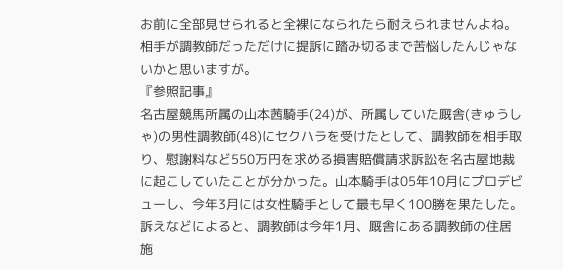お前に全部見せられると全裸になられたら耐えられませんよね。相手が調教師だっただけに提訴に踏み切るまで苦悩したんじゃないかと思いますが。
『参照記事』
名古屋競馬所属の山本茜騎手(24)が、所属していた厩舎(きゅうしゃ)の男性調教師(48)にセクハラを受けたとして、調教師を相手取り、慰謝料など550万円を求める損害賠償請求訴訟を名古屋地裁に起こしていたことが分かった。山本騎手は05年10月にプロデビューし、今年3月には女性騎手として最も早く100勝を果たした。
訴えなどによると、調教師は今年1月、厩舎にある調教師の住居施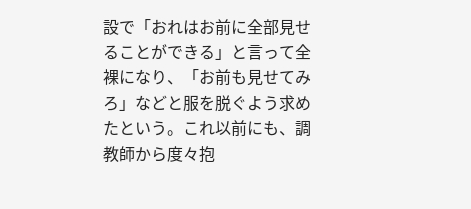設で「おれはお前に全部見せることができる」と言って全裸になり、「お前も見せてみろ」などと服を脱ぐよう求めたという。これ以前にも、調教師から度々抱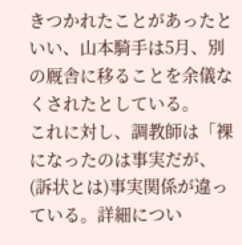きつかれたことがあったといい、山本騎手は5月、別の厩舎に移ることを余儀なくされたとしている。
これに対し、調教師は「裸になったのは事実だが、(訴状とは)事実関係が違っている。詳細につい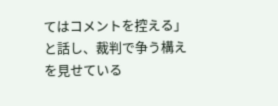てはコメントを控える」と話し、裁判で争う構えを見せている